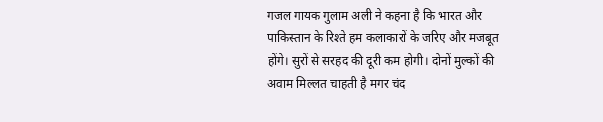गजल गायक गुलाम अली ने कहना है कि भारत और पाकिस्तान के रिश्ते हम कलाकारों के जरिए और मजबूत होंगे। सुरों से सरहद की दूरी कम होगी। दोनों मुल्कों की अवाम मिल्लत चाहती है मगर चंद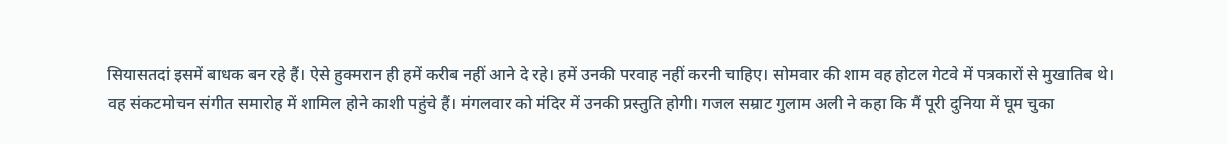सियासतदां इसमें बाधक बन रहे हैं। ऐसे हुक्मरान ही हमें करीब नहीं आने दे रहे। हमें उनकी परवाह नहीं करनी चाहिए। सोमवार की शाम वह होटल गेटवे में पत्रकारों से मुखातिब थे।
वह संकटमोचन संगीत समारोह में शामिल होने काशी पहुंचे हैं। मंगलवार को मंदिर में उनकी प्रस्तुति होगी। गजल सम्राट गुलाम अली ने कहा कि मैं पूरी दुनिया में घूम चुका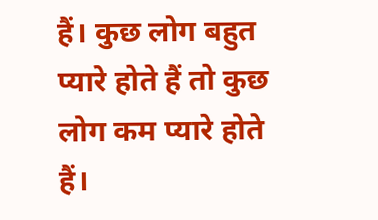हैं। कुछ लोग बहुत प्यारे होते हैं तो कुछ लोग कम प्यारे होते हैं।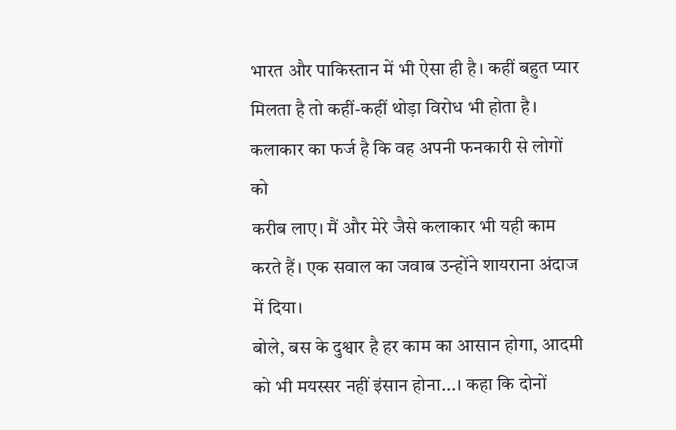भारत और पाकिस्तान में भी ऐसा ही है। कहीं बहुत प्यार मिलता है तो कहीं-कहीं थोड़ा विरोध भी होता है। कलाकार का फर्ज है कि वह अपनी फनकारी से लोगों को
करीब लाए। मैं और मेरे जैसे कलाकार भी यही काम करते हैं। एक सवाल का जवाब उन्होंने शायराना अंदाज में दिया।
बोले, बस के दुश्वार है हर काम का आसान होगा, आदमी को भी मयस्सर नहीं इंसान होना...। कहा कि दोनों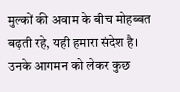मुल्कों की अवाम के बीच मोहब्बत बढ़ती रहे, यही हमारा संदेश है। उनके आगमन को लेकर कुछ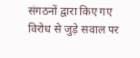संगठनों द्वारा किए गए विरोध से जुड़े सवाल पर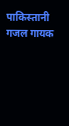पाकिस्तानी गजल गायक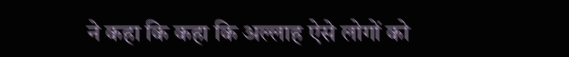ने कहा कि कहा कि अल्लाह ऐसे लोगों को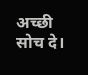अच्छी सोच दे।